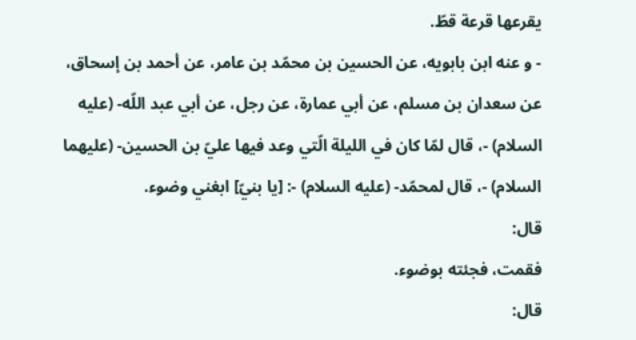يقرعها قرعة قطّ.
- و عنه ابن بابويه، عن الحسين بن محمّد بن عامر، عن أحمد بن إسحاق، عن سعدان بن مسلم، عن أبي عمارة، عن رجل، عن أبي عبد اللّه- (عليه السلام) -، قال لمّا كان في الليلة الّتي وعد فيها عليّ بن الحسين- (عليهما السلام) -، قال لمحمّد- (عليه السلام) -: [يا بنيّ] ابغني وضوء.
قال:
فقمت، فجئته بوضوء.
قال: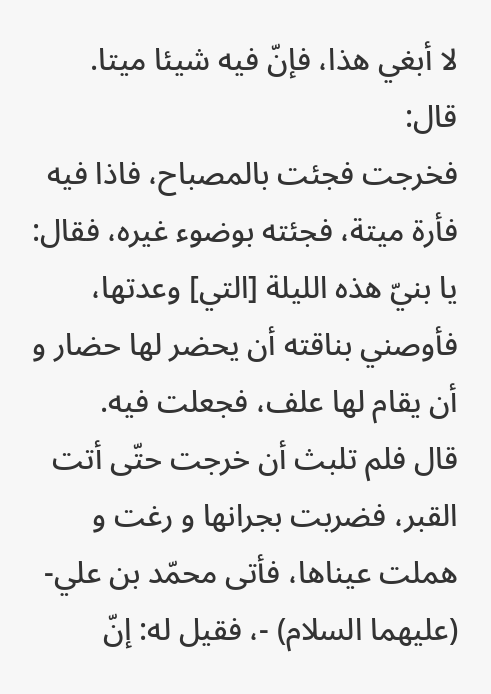لا أبغي هذا، فإنّ فيه شيئا ميتا.
قال:
فخرجت فجئت بالمصباح، فاذا فيه فأرة ميتة، فجئته بوضوء غيره، فقال: يا بنيّ هذه الليلة [التي] وعدتها، فأوصني بناقته أن يحضر لها حضار و أن يقام لها علف، فجعلت فيه.
قال فلم تلبث أن خرجت حتّى أتت القبر، فضربت بجرانها و رغت و هملت عيناها، فأتى محمّد بن علي- (عليهما السلام) -، فقيل له: إنّ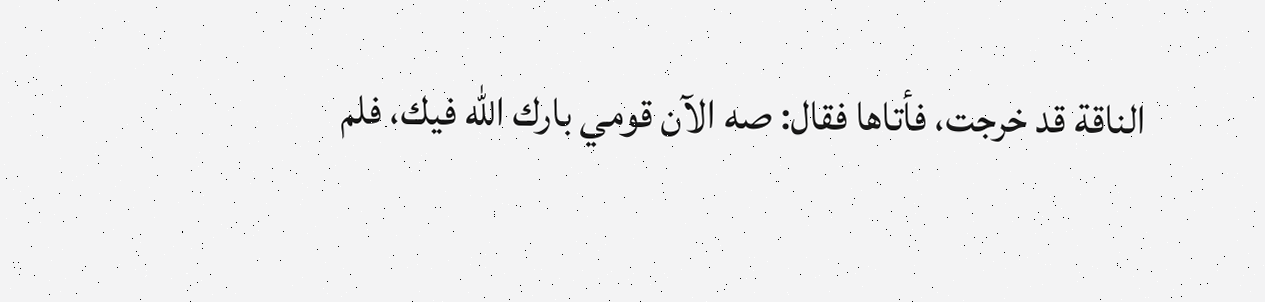الناقة قد خرجت، فأتاها فقال: صه الآن قومي بارك اللّه فيك، فلم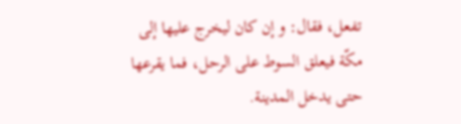تفعل، فقال: و إن كان ليخرج عليها إلى مكّة فيعلق السوط على الرحل، فما يقرعها حتى يدخل المدينة.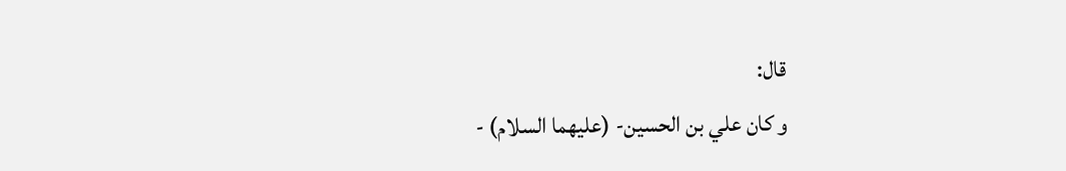قال:
و كان علي بن الحسين- (عليهما السلام) -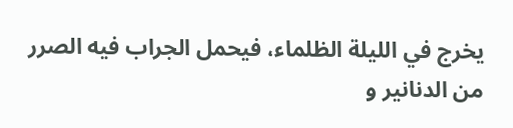يخرج في الليلة الظلماء، فيحمل الجراب فيه الصرر من الدنانير و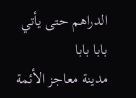الدراهم حتى يأتي بابا بابا
مدينة معاجز الأئمة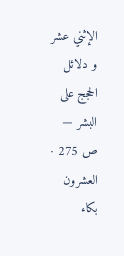الإثني عشر و دلائل الحجج على البشر — ص 275 · العشرون بكاء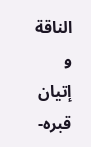الناقة و إتيان قبره-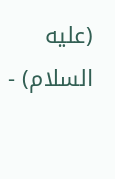(عليه السلام) -